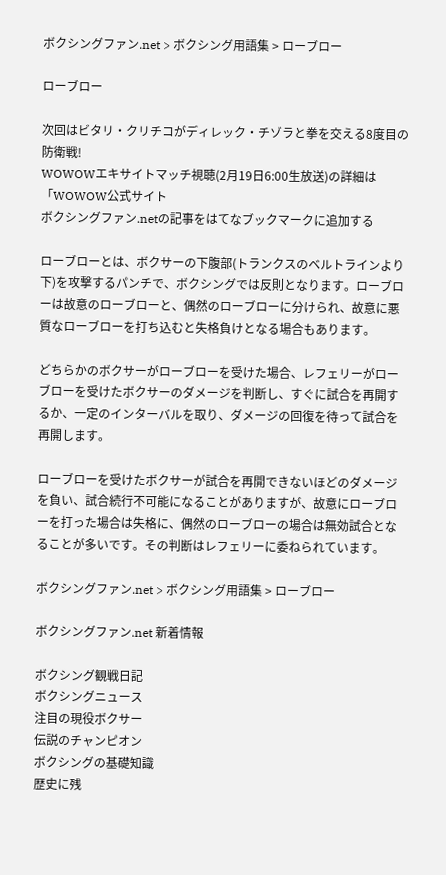ボクシングファン.net > ボクシング用語集 > ローブロー

ローブロー

次回はビタリ・クリチコがディレック・チゾラと拳を交える8度目の防衛戦!
WOWOWエキサイトマッチ視聴(2月19日6:00生放送)の詳細は「WOWOW公式サイト
ボクシングファン.netの記事をはてなブックマークに追加する

ローブローとは、ボクサーの下腹部(トランクスのベルトラインより下)を攻撃するパンチで、ボクシングでは反則となります。ローブローは故意のローブローと、偶然のローブローに分けられ、故意に悪質なローブローを打ち込むと失格負けとなる場合もあります。

どちらかのボクサーがローブローを受けた場合、レフェリーがローブローを受けたボクサーのダメージを判断し、すぐに試合を再開するか、一定のインターバルを取り、ダメージの回復を待って試合を再開します。

ローブローを受けたボクサーが試合を再開できないほどのダメージを負い、試合続行不可能になることがありますが、故意にローブローを打った場合は失格に、偶然のローブローの場合は無効試合となることが多いです。その判断はレフェリーに委ねられています。

ボクシングファン.net > ボクシング用語集 > ローブロー

ボクシングファン.net 新着情報

ボクシング観戦日記
ボクシングニュース
注目の現役ボクサー
伝説のチャンピオン
ボクシングの基礎知識
歴史に残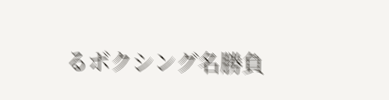るボクシング名勝負